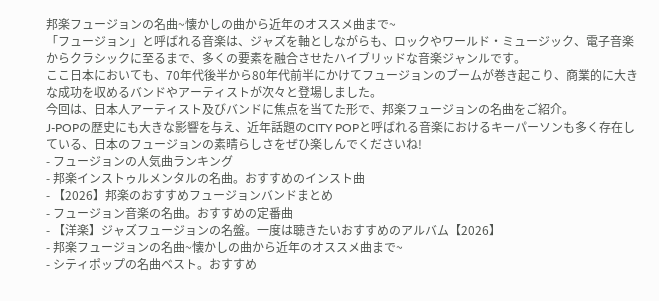邦楽フュージョンの名曲~懐かしの曲から近年のオススメ曲まで~
「フュージョン」と呼ばれる音楽は、ジャズを軸としながらも、ロックやワールド・ミュージック、電子音楽からクラシックに至るまで、多くの要素を融合させたハイブリッドな音楽ジャンルです。
ここ日本においても、70年代後半から80年代前半にかけてフュージョンのブームが巻き起こり、商業的に大きな成功を収めるバンドやアーティストが次々と登場しました。
今回は、日本人アーティスト及びバンドに焦点を当てた形で、邦楽フュージョンの名曲をご紹介。
J-POPの歴史にも大きな影響を与え、近年話題のCITY POPと呼ばれる音楽におけるキーパーソンも多く存在している、日本のフュージョンの素晴らしさをぜひ楽しんでくださいね!
- フュージョンの人気曲ランキング
- 邦楽インストゥルメンタルの名曲。おすすめのインスト曲
- 【2026】邦楽のおすすめフュージョンバンドまとめ
- フュージョン音楽の名曲。おすすめの定番曲
- 【洋楽】ジャズフュージョンの名盤。一度は聴きたいおすすめのアルバム【2026】
- 邦楽フュージョンの名曲~懐かしの曲から近年のオススメ曲まで~
- シティポップの名曲ベスト。おすすめ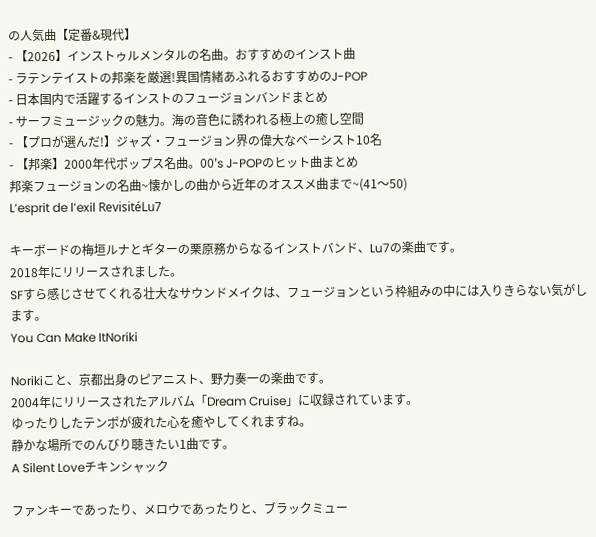の人気曲【定番&現代】
- 【2026】インストゥルメンタルの名曲。おすすめのインスト曲
- ラテンテイストの邦楽を厳選!異国情緒あふれるおすすめのJ-POP
- 日本国内で活躍するインストのフュージョンバンドまとめ
- サーフミュージックの魅力。海の音色に誘われる極上の癒し空間
- 【プロが選んだ!】ジャズ・フュージョン界の偉大なベーシスト10名
- 【邦楽】2000年代ポップス名曲。00's J-POPのヒット曲まとめ
邦楽フュージョンの名曲~懐かしの曲から近年のオススメ曲まで~(41〜50)
L’esprit de l’exil RevisitéLu7

キーボードの梅垣ルナとギターの栗原務からなるインストバンド、Lu7の楽曲です。
2018年にリリースされました。
SFすら感じさせてくれる壮大なサウンドメイクは、フュージョンという枠組みの中には入りきらない気がします。
You Can Make ItNoriki

Norikiこと、京都出身のピアニスト、野力奏一の楽曲です。
2004年にリリースされたアルバム「Dream Cruise」に収録されています。
ゆったりしたテンポが疲れた心を癒やしてくれますね。
静かな場所でのんびり聴きたい1曲です。
A Silent Loveチキンシャック

ファンキーであったり、メロウであったりと、ブラックミュー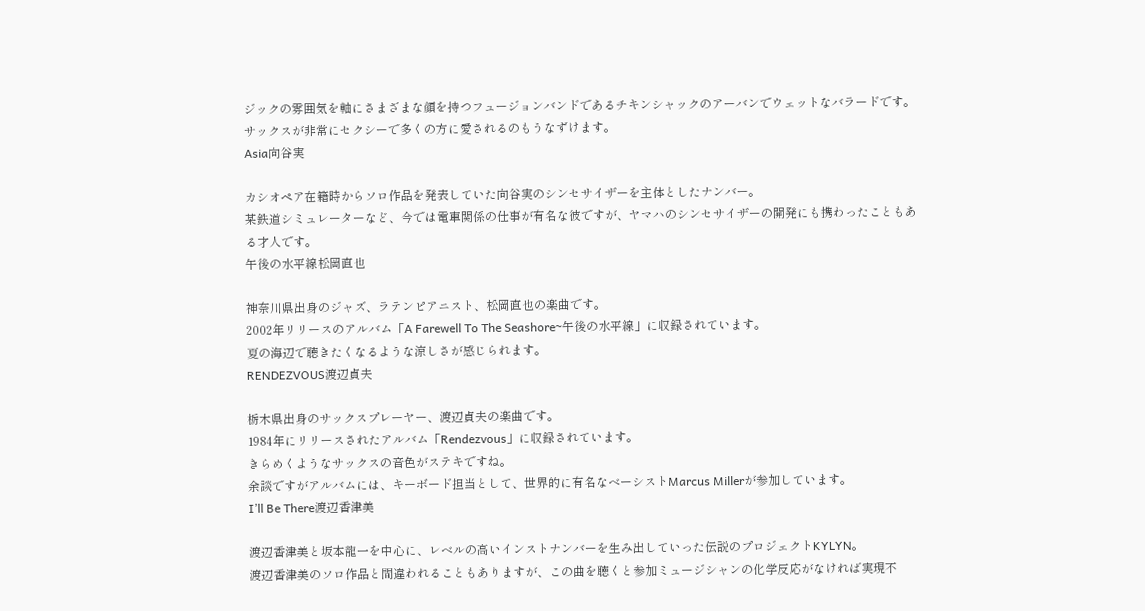ジックの雰囲気を軸にさまざまな顔を持つフュージョンバンドであるチキンシャックのアーバンでウェットなバラードです。
サックスが非常にセクシーで多くの方に愛されるのもうなずけます。
Asia向谷実

カシオペア在籍時からソロ作品を発表していた向谷実のシンセサイザーを主体としたナンバー。
某鉄道シミュレーターなど、今では電車関係の仕事が有名な彼ですが、ヤマハのシンセサイザーの開発にも携わったこともある才人です。
午後の水平線松岡直也

神奈川県出身のジャズ、ラテンピアニスト、松岡直也の楽曲です。
2002年リリースのアルバム「A Farewell To The Seashore~午後の水平線」に収録されています。
夏の海辺で聴きたくなるような涼しさが感じられます。
RENDEZVOUS渡辺貞夫

栃木県出身のサックスプレーヤー、渡辺貞夫の楽曲です。
1984年にリリースされたアルバム「Rendezvous」に収録されています。
きらめくようなサックスの音色がステキですね。
余談ですがアルバムには、キーボード担当として、世界的に有名なベーシストMarcus Millerが参加しています。
I’ll Be There渡辺香津美

渡辺香津美と坂本龍一を中心に、レベルの高いインストナンバーを生み出していった伝説のプロジェクトKYLYN。
渡辺香津美のソロ作品と間違われることもありますが、この曲を聴くと参加ミュージシャンの化学反応がなければ実現不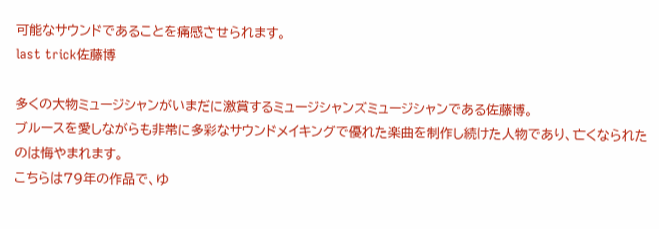可能なサウンドであることを痛感させられます。
last trick佐藤博

多くの大物ミュージシャンがいまだに激賞するミュージシャンズミュージシャンである佐藤博。
ブルースを愛しながらも非常に多彩なサウンドメイキングで優れた楽曲を制作し続けた人物であり、亡くなられたのは悔やまれます。
こちらは79年の作品で、ゆ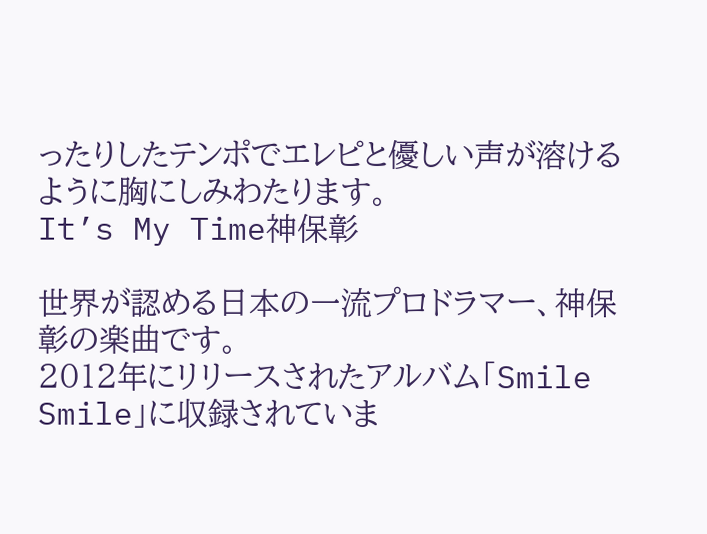ったりしたテンポでエレピと優しい声が溶けるように胸にしみわたります。
It’s My Time神保彰

世界が認める日本の一流プロドラマー、神保彰の楽曲です。
2012年にリリースされたアルバム「Smile Smile」に収録されていま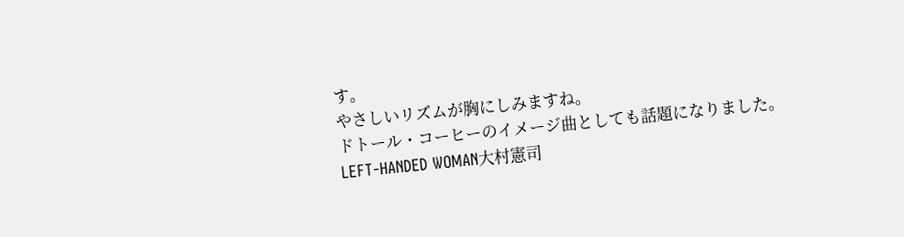す。
やさしいリズムが胸にしみますね。
ドトール・コーヒーのイメージ曲としても話題になりました。
LEFT-HANDED WOMAN大村憲司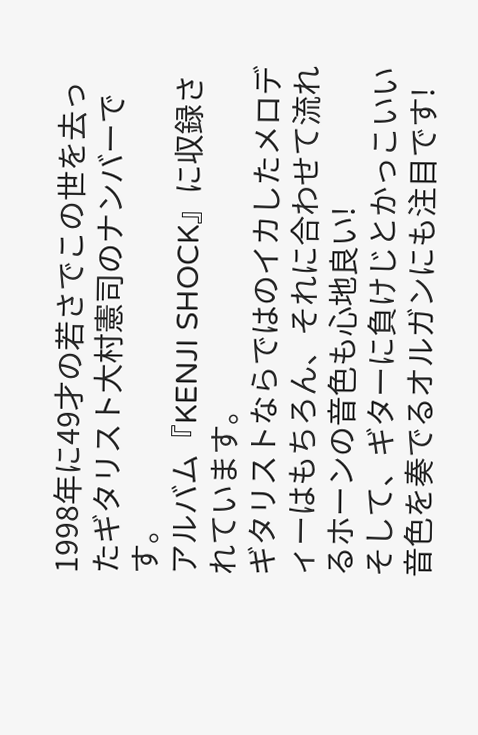1998年に49才の若さでこの世を去ったギタリスト大村憲司のナンバーです。
アルバム『KENJI SHOCK』に収録されています。
ギタリストならではのイカしたメロディーはもちろん、それに合わせて流れるホーンの音色も心地良い!
そして、ギターに負けじとかっこいい音色を奏でるオルガンにも注目です!